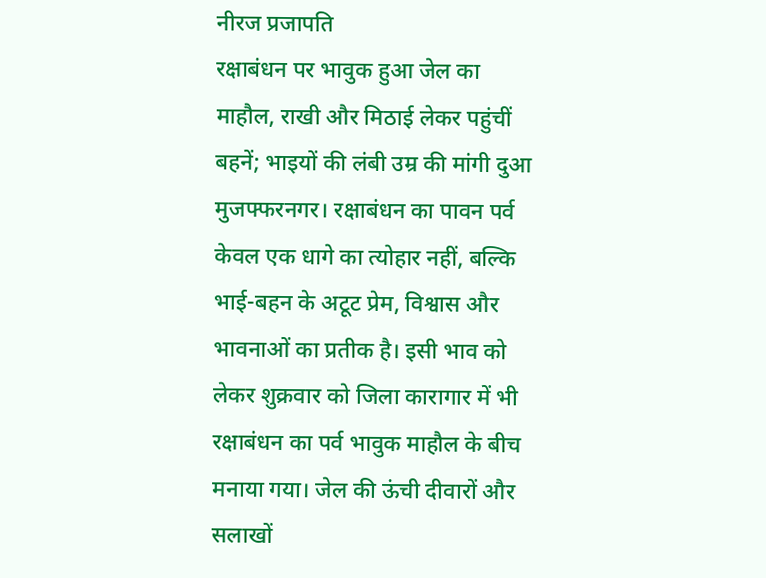नीरज प्रजापति
रक्षाबंधन पर भावुक हुआ जेल का माहौल, राखी और मिठाई लेकर पहुंचीं बहनें; भाइयों की लंबी उम्र की मांगी दुआ
मुजफ्फरनगर। रक्षाबंधन का पावन पर्व केवल एक धागे का त्योहार नहीं, बल्कि भाई-बहन के अटूट प्रेम, विश्वास और भावनाओं का प्रतीक है। इसी भाव को लेकर शुक्रवार को जिला कारागार में भी रक्षाबंधन का पर्व भावुक माहौल के बीच मनाया गया। जेल की ऊंची दीवारों और सलाखों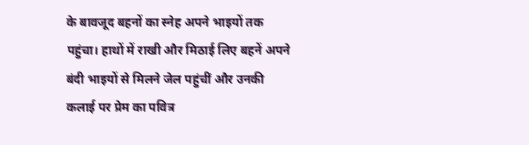के बावजूद बहनों का स्नेह अपने भाइयों तक पहुंचा। हाथों में राखी और मिठाई लिए बहनें अपने बंदी भाइयों से मिलने जेल पहुंचीं और उनकी कलाई पर प्रेम का पवित्र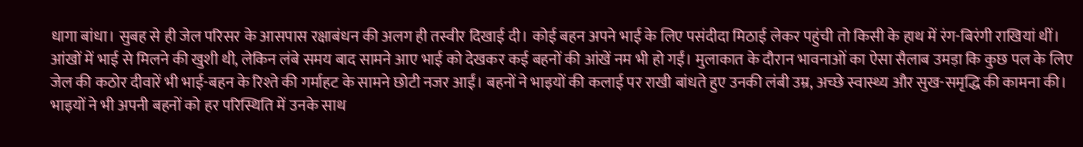धागा बांधा। सुबह से ही जेल परिसर के आसपास रक्षाबंधन की अलग ही तस्वीर दिखाई दी। कोई बहन अपने भाई के लिए पसंदीदा मिठाई लेकर पहुंची तो किसी के हाथ में रंग-बिरंगी राखियां थीं। आंखों में भाई से मिलने की खुशी थी, लेकिन लंबे समय बाद सामने आए भाई को देखकर कई बहनों की आंखें नम भी हो गईं। मुलाकात के दौरान भावनाओं का ऐसा सैलाब उमड़ा कि कुछ पल के लिए जेल की कठोर दीवारें भी भाई-बहन के रिश्ते की गर्माहट के सामने छोटी नजर आईं। बहनों ने भाइयों की कलाई पर राखी बांधते हुए उनकी लंबी उम्र, अच्छे स्वास्थ्य और सुख-समृद्धि की कामना की। भाइयों ने भी अपनी बहनों को हर परिस्थिति में उनके साथ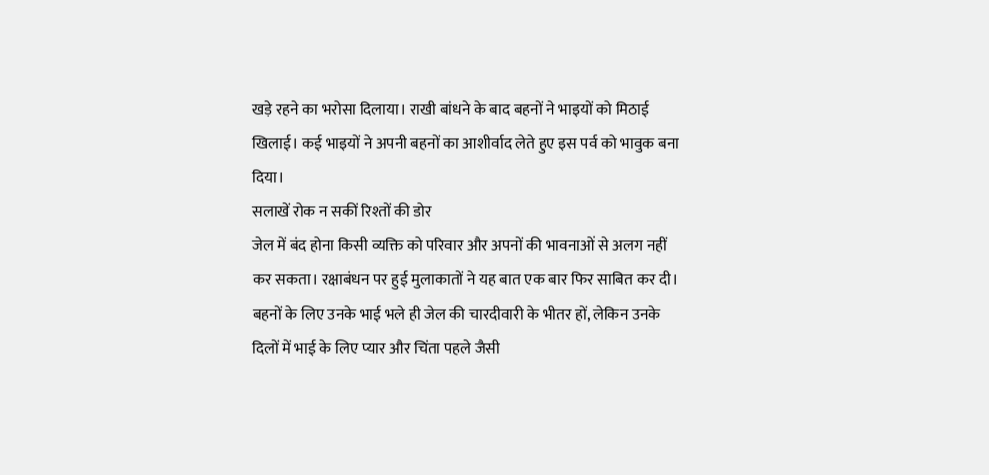खड़े रहने का भरोसा दिलाया। राखी बांधने के बाद बहनों ने भाइयों को मिठाई खिलाई। कई भाइयों ने अपनी बहनों का आशीर्वाद लेते हुए इस पर्व को भावुक बना दिया।
सलाखें रोक न सकीं रिश्तों की डोर
जेल में बंद होना किसी व्यक्ति को परिवार और अपनों की भावनाओं से अलग नहीं कर सकता। रक्षाबंधन पर हुई मुलाकातों ने यह बात एक बार फिर साबित कर दी। बहनों के लिए उनके भाई भले ही जेल की चारदीवारी के भीतर हों, लेकिन उनके दिलों में भाई के लिए प्यार और चिंता पहले जैसी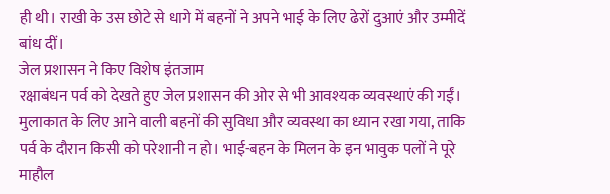ही थी। राखी के उस छोटे से धागे में बहनों ने अपने भाई के लिए ढेरों दुआएं और उम्मीदें बांध दीं।
जेल प्रशासन ने किए विशेष इंतजाम
रक्षाबंधन पर्व को देखते हुए जेल प्रशासन की ओर से भी आवश्यक व्यवस्थाएं की गईं। मुलाकात के लिए आने वाली बहनों की सुविधा और व्यवस्था का ध्यान रखा गया, ताकि पर्व के दौरान किसी को परेशानी न हो। भाई-बहन के मिलन के इन भावुक पलों ने पूरे माहौल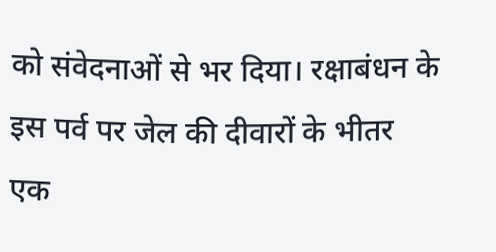को संवेदनाओं से भर दिया। रक्षाबंधन के इस पर्व पर जेल की दीवारों के भीतर एक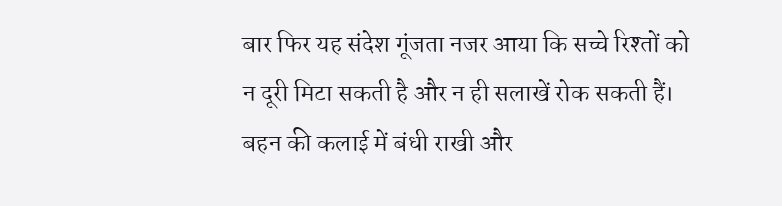बार फिर यह संदेश गूंजता नजर आया कि सच्चे रिश्तों को न दूरी मिटा सकती है और न ही सलाखें रोक सकती हैं। बहन की कलाई में बंधी राखी और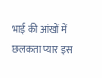भाई की आंखों में छलकता प्यार इस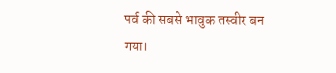पर्व की सबसे भावुक तस्वीर बन गया।